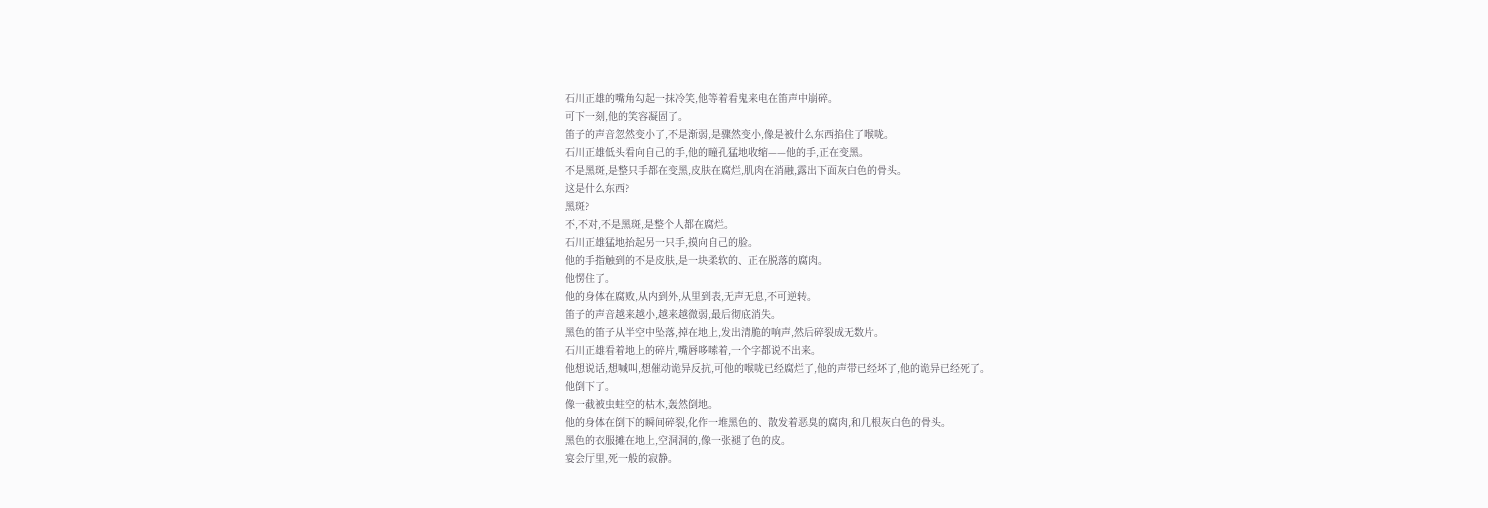石川正雄的嘴角勾起一抹冷笑,他等着看鬼来电在笛声中崩碎。
可下一刻,他的笑容凝固了。
笛子的声音忽然变小了,不是渐弱,是骤然变小,像是被什么东西掐住了喉咙。
石川正雄低头看向自己的手,他的瞳孔猛地收缩——他的手,正在变黑。
不是黑斑,是整只手都在变黑,皮肤在腐烂,肌肉在消融,露出下面灰白色的骨头。
这是什么东西?
黑斑?
不,不对,不是黑斑,是整个人都在腐烂。
石川正雄猛地抬起另一只手,摸向自己的脸。
他的手指触到的不是皮肤,是一块柔软的、正在脱落的腐肉。
他愣住了。
他的身体在腐败,从内到外,从里到表,无声无息,不可逆转。
笛子的声音越来越小,越来越微弱,最后彻底消失。
黑色的笛子从半空中坠落,掉在地上,发出清脆的响声,然后碎裂成无数片。
石川正雄看着地上的碎片,嘴唇哆嗦着,一个字都说不出来。
他想说话,想喊叫,想催动诡异反抗,可他的喉咙已经腐烂了,他的声带已经坏了,他的诡异已经死了。
他倒下了。
像一截被虫蛀空的枯木,轰然倒地。
他的身体在倒下的瞬间碎裂,化作一堆黑色的、散发着恶臭的腐肉,和几根灰白色的骨头。
黑色的衣服摊在地上,空洞洞的,像一张褪了色的皮。
宴会厅里,死一般的寂静。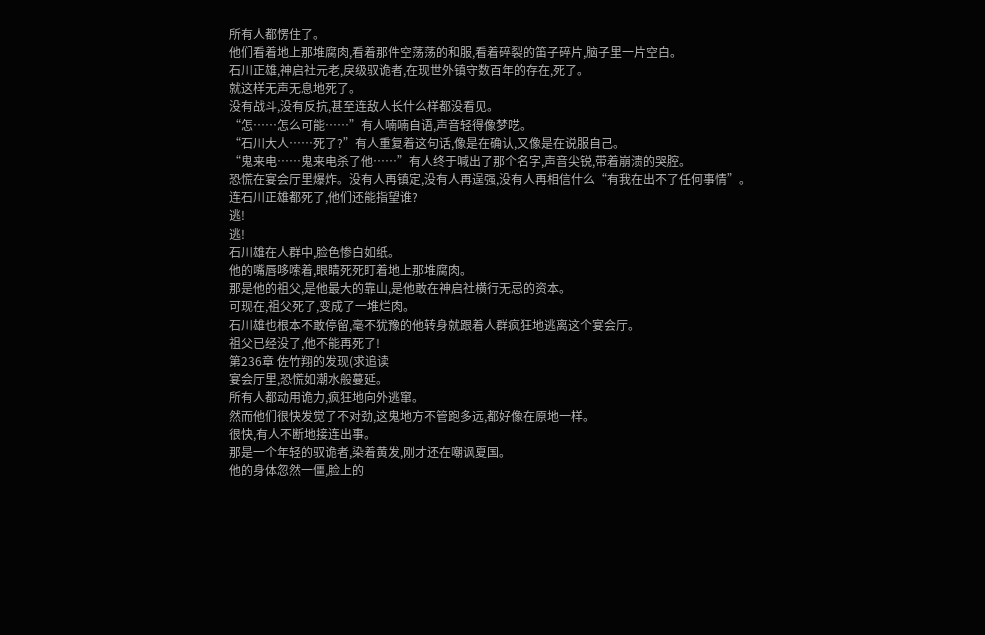所有人都愣住了。
他们看着地上那堆腐肉,看着那件空荡荡的和服,看着碎裂的笛子碎片,脑子里一片空白。
石川正雄,神启社元老,戾级驭诡者,在现世外镇守数百年的存在,死了。
就这样无声无息地死了。
没有战斗,没有反抗,甚至连敌人长什么样都没看见。
“怎……怎么可能……”有人喃喃自语,声音轻得像梦呓。
“石川大人……死了?”有人重复着这句话,像是在确认,又像是在说服自己。
“鬼来电……鬼来电杀了他……”有人终于喊出了那个名字,声音尖锐,带着崩溃的哭腔。
恐慌在宴会厅里爆炸。没有人再镇定,没有人再逞强,没有人再相信什么“有我在出不了任何事情”。
连石川正雄都死了,他们还能指望谁?
逃!
逃!
石川雄在人群中,脸色惨白如纸。
他的嘴唇哆嗦着,眼睛死死盯着地上那堆腐肉。
那是他的祖父,是他最大的靠山,是他敢在神启社横行无忌的资本。
可现在,祖父死了,变成了一堆烂肉。
石川雄也根本不敢停留,毫不犹豫的他转身就跟着人群疯狂地逃离这个宴会厅。
祖父已经没了,他不能再死了!
第236章 佐竹翔的发现(求追读
宴会厅里,恐慌如潮水般蔓延。
所有人都动用诡力,疯狂地向外逃窜。
然而他们很快发觉了不对劲,这鬼地方不管跑多远,都好像在原地一样。
很快,有人不断地接连出事。
那是一个年轻的驭诡者,染着黄发,刚才还在嘲讽夏国。
他的身体忽然一僵,脸上的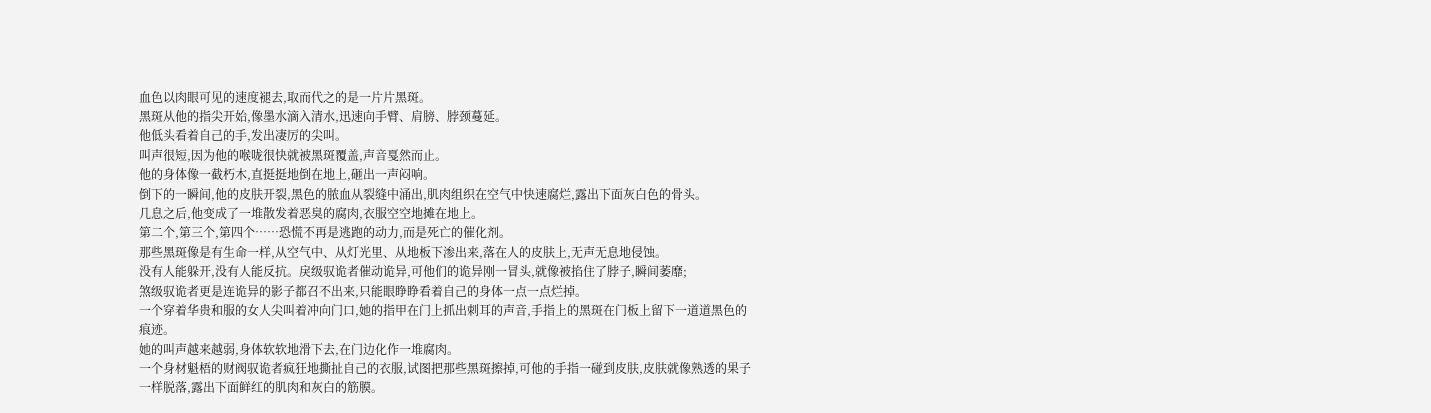血色以肉眼可见的速度褪去,取而代之的是一片片黑斑。
黑斑从他的指尖开始,像墨水滴入清水,迅速向手臂、肩膀、脖颈蔓延。
他低头看着自己的手,发出凄厉的尖叫。
叫声很短,因为他的喉咙很快就被黑斑覆盖,声音戛然而止。
他的身体像一截朽木,直挺挺地倒在地上,砸出一声闷响。
倒下的一瞬间,他的皮肤开裂,黑色的脓血从裂缝中涌出,肌肉组织在空气中快速腐烂,露出下面灰白色的骨头。
几息之后,他变成了一堆散发着恶臭的腐肉,衣服空空地摊在地上。
第二个,第三个,第四个……恐慌不再是逃跑的动力,而是死亡的催化剂。
那些黑斑像是有生命一样,从空气中、从灯光里、从地板下渗出来,落在人的皮肤上,无声无息地侵蚀。
没有人能躲开,没有人能反抗。戾级驭诡者催动诡异,可他们的诡异刚一冒头,就像被掐住了脖子,瞬间萎靡;
煞级驭诡者更是连诡异的影子都召不出来,只能眼睁睁看着自己的身体一点一点烂掉。
一个穿着华贵和服的女人尖叫着冲向门口,她的指甲在门上抓出刺耳的声音,手指上的黑斑在门板上留下一道道黑色的痕迹。
她的叫声越来越弱,身体软软地滑下去,在门边化作一堆腐肉。
一个身材魁梧的财阀驭诡者疯狂地撕扯自己的衣服,试图把那些黑斑擦掉,可他的手指一碰到皮肤,皮肤就像熟透的果子一样脱落,露出下面鲜红的肌肉和灰白的筋膜。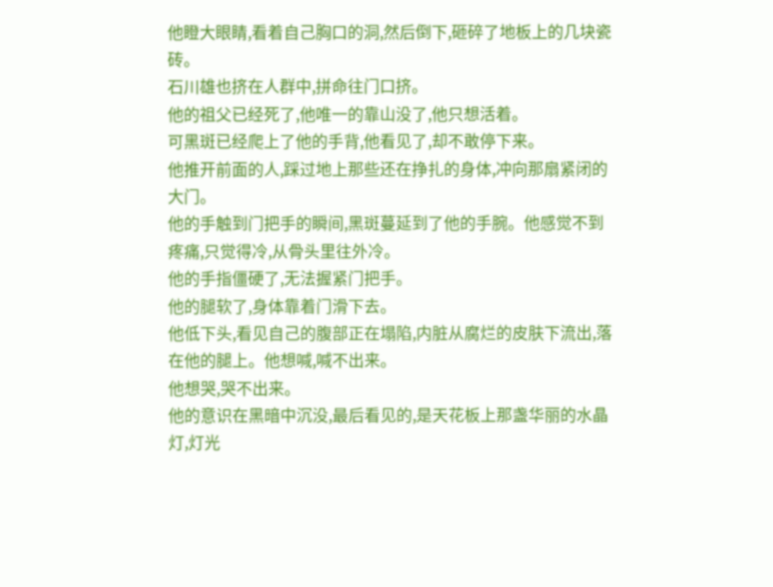他瞪大眼睛,看着自己胸口的洞,然后倒下,砸碎了地板上的几块瓷砖。
石川雄也挤在人群中,拼命往门口挤。
他的祖父已经死了,他唯一的靠山没了,他只想活着。
可黑斑已经爬上了他的手背,他看见了,却不敢停下来。
他推开前面的人,踩过地上那些还在挣扎的身体,冲向那扇紧闭的大门。
他的手触到门把手的瞬间,黑斑蔓延到了他的手腕。他感觉不到疼痛,只觉得冷,从骨头里往外冷。
他的手指僵硬了,无法握紧门把手。
他的腿软了,身体靠着门滑下去。
他低下头,看见自己的腹部正在塌陷,内脏从腐烂的皮肤下流出,落在他的腿上。他想喊,喊不出来。
他想哭,哭不出来。
他的意识在黑暗中沉没,最后看见的,是天花板上那盏华丽的水晶灯,灯光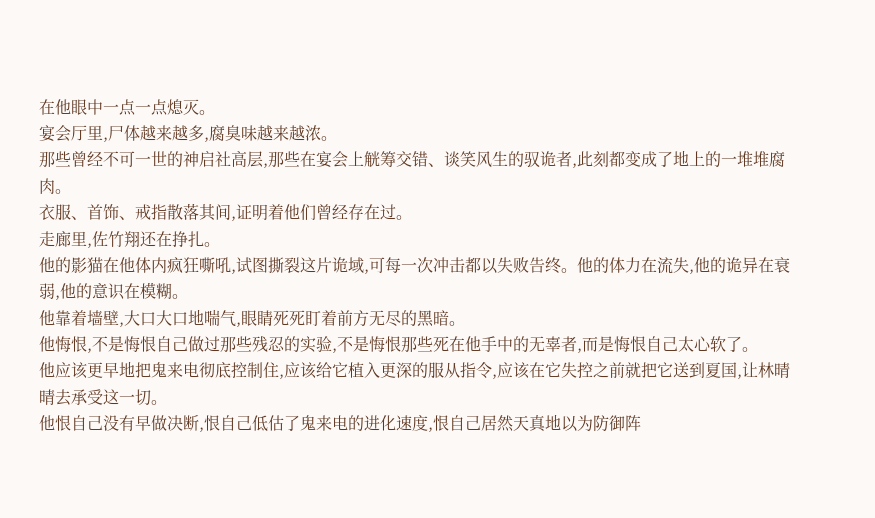在他眼中一点一点熄灭。
宴会厅里,尸体越来越多,腐臭味越来越浓。
那些曾经不可一世的神启社高层,那些在宴会上觥筹交错、谈笑风生的驭诡者,此刻都变成了地上的一堆堆腐肉。
衣服、首饰、戒指散落其间,证明着他们曾经存在过。
走廊里,佐竹翔还在挣扎。
他的影猫在他体内疯狂嘶吼,试图撕裂这片诡域,可每一次冲击都以失败告终。他的体力在流失,他的诡异在衰弱,他的意识在模糊。
他靠着墙壁,大口大口地喘气,眼睛死死盯着前方无尽的黑暗。
他悔恨,不是悔恨自己做过那些残忍的实验,不是悔恨那些死在他手中的无辜者,而是悔恨自己太心软了。
他应该更早地把鬼来电彻底控制住,应该给它植入更深的服从指令,应该在它失控之前就把它送到夏国,让林晴晴去承受这一切。
他恨自己没有早做决断,恨自己低估了鬼来电的进化速度,恨自己居然天真地以为防御阵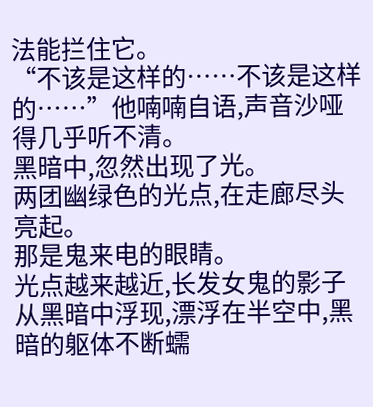法能拦住它。
“不该是这样的……不该是这样的……”他喃喃自语,声音沙哑得几乎听不清。
黑暗中,忽然出现了光。
两团幽绿色的光点,在走廊尽头亮起。
那是鬼来电的眼睛。
光点越来越近,长发女鬼的影子从黑暗中浮现,漂浮在半空中,黑暗的躯体不断蠕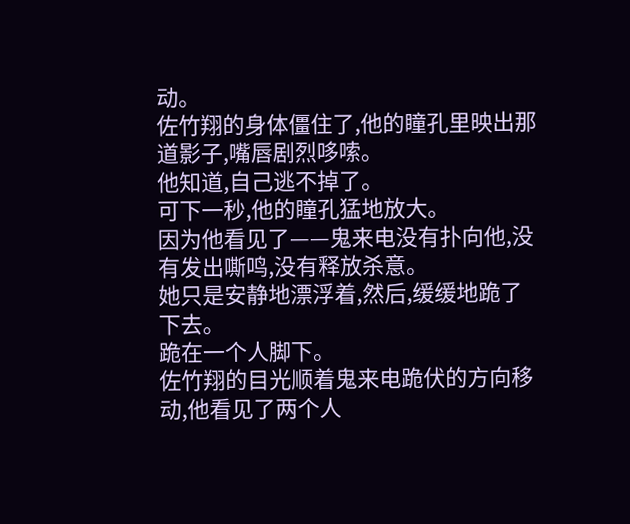动。
佐竹翔的身体僵住了,他的瞳孔里映出那道影子,嘴唇剧烈哆嗦。
他知道,自己逃不掉了。
可下一秒,他的瞳孔猛地放大。
因为他看见了——鬼来电没有扑向他,没有发出嘶鸣,没有释放杀意。
她只是安静地漂浮着,然后,缓缓地跪了下去。
跪在一个人脚下。
佐竹翔的目光顺着鬼来电跪伏的方向移动,他看见了两个人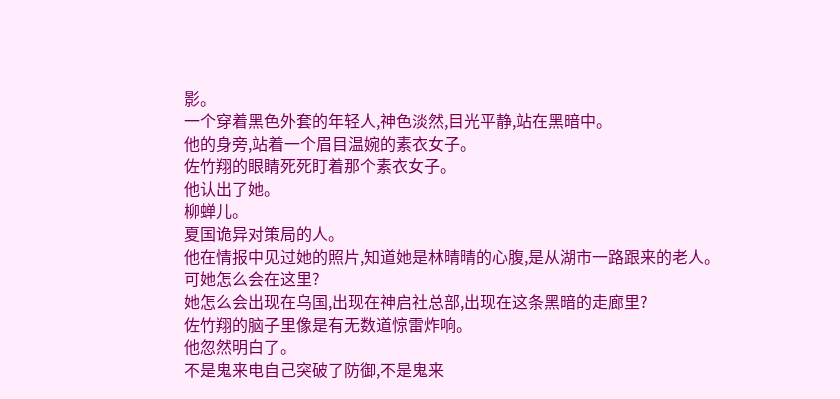影。
一个穿着黑色外套的年轻人,神色淡然,目光平静,站在黑暗中。
他的身旁,站着一个眉目温婉的素衣女子。
佐竹翔的眼睛死死盯着那个素衣女子。
他认出了她。
柳蝉儿。
夏国诡异对策局的人。
他在情报中见过她的照片,知道她是林晴晴的心腹,是从湖市一路跟来的老人。
可她怎么会在这里?
她怎么会出现在乌国,出现在神启社总部,出现在这条黑暗的走廊里?
佐竹翔的脑子里像是有无数道惊雷炸响。
他忽然明白了。
不是鬼来电自己突破了防御,不是鬼来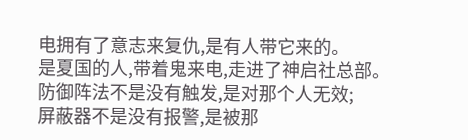电拥有了意志来复仇,是有人带它来的。
是夏国的人,带着鬼来电,走进了神启社总部。
防御阵法不是没有触发,是对那个人无效;
屏蔽器不是没有报警,是被那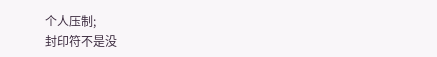个人压制;
封印符不是没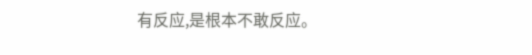有反应,是根本不敢反应。